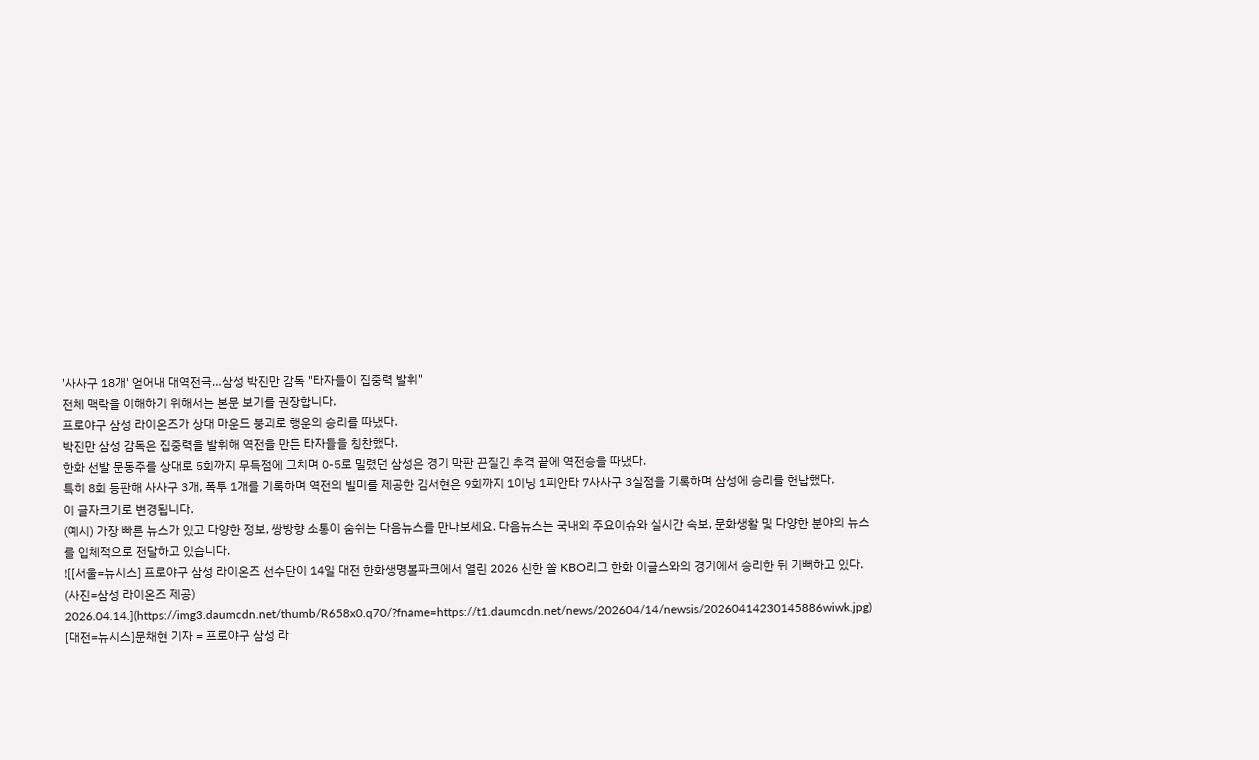'사사구 18개' 얻어내 대역전극…삼성 박진만 감독 "타자들이 집중력 발휘"
전체 맥락을 이해하기 위해서는 본문 보기를 권장합니다.
프로야구 삼성 라이온즈가 상대 마운드 붕괴로 행운의 승리를 따냈다.
박진만 삼성 감독은 집중력을 발휘해 역전을 만든 타자들을 칭찬했다.
한화 선발 문동주를 상대로 5회까지 무득점에 그치며 0-5로 밀렸던 삼성은 경기 막판 끈질긴 추격 끝에 역전승을 따냈다.
특히 8회 등판해 사사구 3개, 폭투 1개를 기록하며 역전의 빌미를 제공한 김서현은 9회까지 1이닝 1피안타 7사사구 3실점을 기록하며 삼성에 승리를 헌납했다.
이 글자크기로 변경됩니다.
(예시) 가장 빠른 뉴스가 있고 다양한 정보, 쌍방향 소통이 숨쉬는 다음뉴스를 만나보세요. 다음뉴스는 국내외 주요이슈와 실시간 속보, 문화생활 및 다양한 분야의 뉴스를 입체적으로 전달하고 있습니다.
![[서울=뉴시스] 프로야구 삼성 라이온즈 선수단이 14일 대전 한화생명볼파크에서 열린 2026 신한 쏠 KBO리그 한화 이글스와의 경기에서 승리한 뒤 기뻐하고 있다. (사진=삼성 라이온즈 제공) 2026.04.14.](https://img3.daumcdn.net/thumb/R658x0.q70/?fname=https://t1.daumcdn.net/news/202604/14/newsis/20260414230145886wiwk.jpg)
[대전=뉴시스]문채현 기자 = 프로야구 삼성 라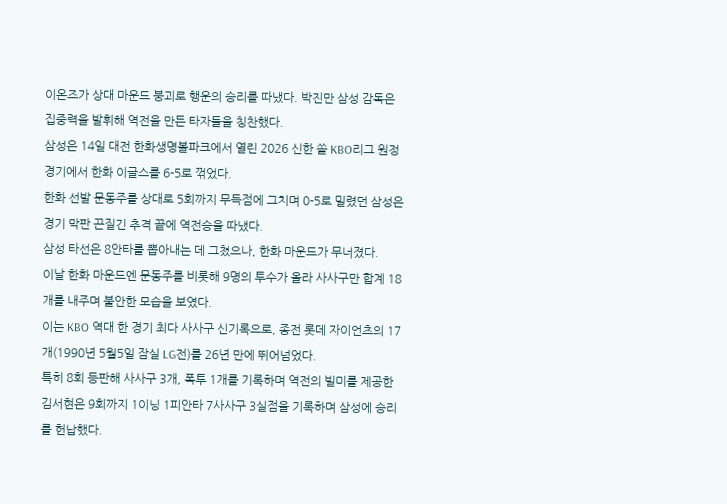이온즈가 상대 마운드 붕괴로 행운의 승리를 따냈다. 박진만 삼성 감독은 집중력을 발휘해 역전을 만든 타자들을 칭찬했다.
삼성은 14일 대전 한화생명볼파크에서 열린 2026 신한 쏠 KBO리그 원정 경기에서 한화 이글스를 6-5로 꺾었다.
한화 선발 문동주를 상대로 5회까지 무득점에 그치며 0-5로 밀렸던 삼성은 경기 막판 끈질긴 추격 끝에 역전승을 따냈다.
삼성 타선은 8안타를 뽑아내는 데 그쳤으나, 한화 마운드가 무너졌다.
이날 한화 마운드엔 문동주를 비롯해 9명의 투수가 올라 사사구만 합계 18개를 내주며 불안한 모습을 보였다.
이는 KBO 역대 한 경기 최다 사사구 신기록으로, 종전 롯데 자이언츠의 17개(1990년 5월5일 잠실 LG전)를 26년 만에 뛰어넘었다.
특히 8회 등판해 사사구 3개, 폭투 1개를 기록하며 역전의 빌미를 제공한 김서현은 9회까지 1이닝 1피안타 7사사구 3실점을 기록하며 삼성에 승리를 헌납했다.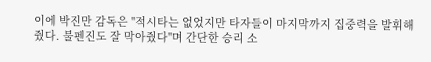이에 박진만 감독은 "적시타는 없었지만 타자들이 마지막까지 집중력을 발휘해 줬다. 불펜진도 잘 막아줬다"며 간단한 승리 소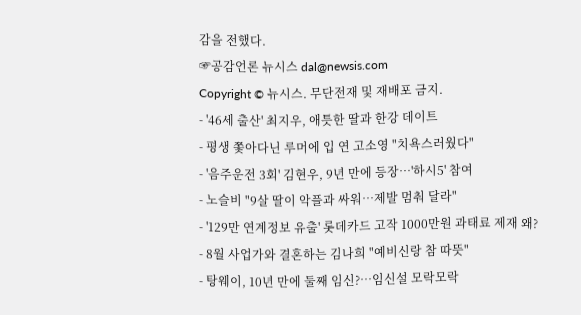감을 전했다.
☞공감언론 뉴시스 dal@newsis.com
Copyright © 뉴시스. 무단전재 및 재배포 금지.
- '46세 출산' 최지우, 애틋한 딸과 한강 데이트
- 평생 쫓아다닌 루머에 입 연 고소영 "치욕스러웠다"
- '음주운전 3회' 김현우, 9년 만에 등장…'하시5' 참여
- 노슬비 "9살 딸이 악플과 싸워…제발 멈춰 달라"
- '129만 연계정보 유출' 롯데카드 고작 1000만원 과태료 제재 왜?
- 8월 사업가와 결혼하는 김나희 "예비신랑 참 따뜻"
- 탕웨이, 10년 만에 둘째 임신?…임신설 모락모락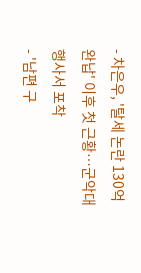- 차은우, '탈세 논란 130억 완납' 이후 첫 근황…군악대 행사서 포착
- '남편 구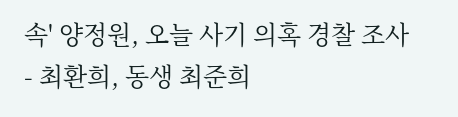속' 양정원, 오늘 사기 의혹 경찰 조사
- 최환희, 동생 최준희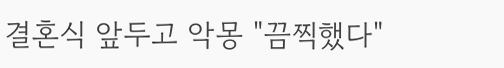결혼식 앞두고 악몽 "끔찍했다"